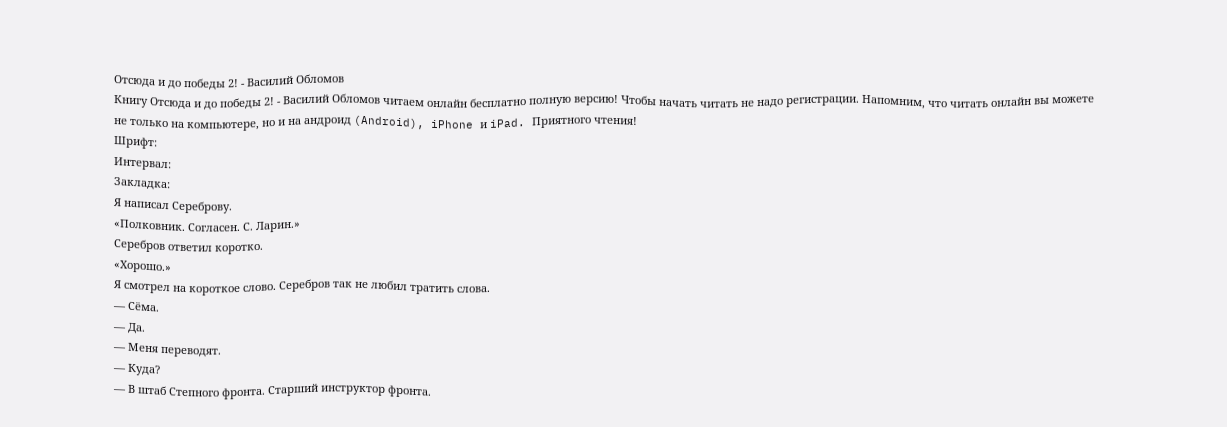Отсюда и до победы 2! - Василий Обломов
Книгу Отсюда и до победы 2! - Василий Обломов читаем онлайн бесплатно полную версию! Чтобы начать читать не надо регистрации. Напомним, что читать онлайн вы можете не только на компьютере, но и на андроид (Android), iPhone и iPad. Приятного чтения!
Шрифт:
Интервал:
Закладка:
Я написал Сереброву.
«Полковник. Согласен. С. Ларин.»
Серебров ответил коротко.
«Хорошо.»
Я смотрел на короткое слово. Серебров так не любил тратить слова.
— Сёма.
— Да.
— Меня переводят.
— Куда?
— В штаб Степного фронта. Старший инструктор фронта.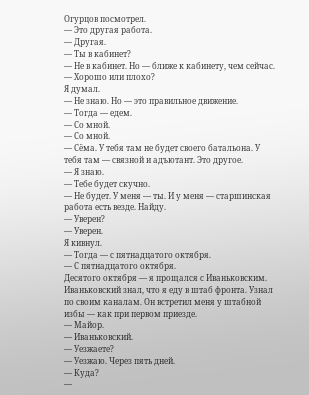Огурцов посмотрел.
— Это другая работа.
— Другая.
— Ты в кабинет?
— Не в кабинет. Но — ближе к кабинету, чем сейчас.
— Хорошо или плохо?
Я думал.
— Не знаю. Но — это правильное движение.
— Тогда — едем.
— Со мной.
— Со мной.
— Сёма. У тебя там не будет своего батальона. У тебя там — связной и адъютант. Это другое.
— Я знаю.
— Тебе будет скучно.
— Не будет. У меня — ты. И у меня — старшинская работа есть везде. Найду.
— Уверен?
— Уверен.
Я кивнул.
— Тогда — с пятнадцатого октября.
— С пятнадцатого октября.
Десятого октября — я прощался с Иваньковским.
Иваньковский знал, что я еду в штаб фронта. Узнал по своим каналам. Он встретил меня у штабной избы — как при первом приезде.
— Майор.
— Иваньковский.
— Уезжаете?
— Уезжаю. Через пять дней.
— Куда?
—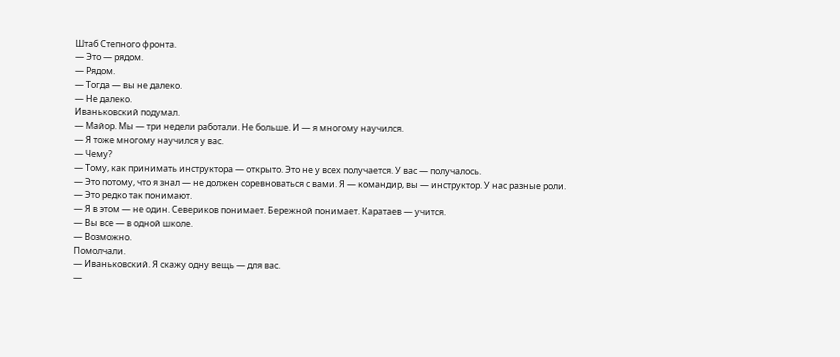Штаб Степного фронта.
— Это — рядом.
— Рядом.
— Тогда — вы не далеко.
— Не далеко.
Иваньковский подумал.
— Майор. Мы — три недели работали. Не больше. И — я многому научился.
— Я тоже многому научился у вас.
— Чему?
— Тому, как принимать инструктора — открыто. Это не у всех получается. У вас — получалось.
— Это потому, что я знал — не должен соревноваться с вами. Я — командир, вы — инструктор. У нас разные роли.
— Это редко так понимают.
— Я в этом — не один. Севериков понимает. Бережной понимает. Каратаев — учится.
— Вы все — в одной школе.
— Возможно.
Помолчали.
— Иваньковский. Я скажу одну вещь — для вас.
—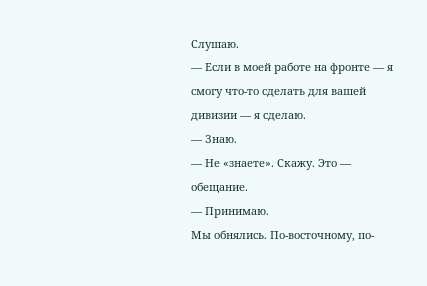Слушаю.
— Если в моей работе на фронте — я смогу что-то сделать для вашей дивизии — я сделаю.
— Знаю.
— Не «знаете». Скажу. Это — обещание.
— Принимаю.
Мы обнялись. По-восточному, по-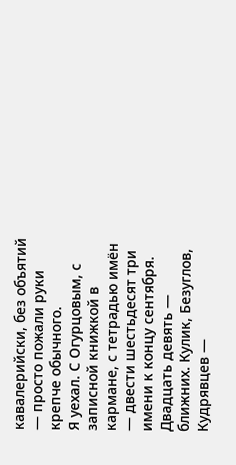кавалерийски, без объятий — просто пожали руки крепче обычного.
Я уехал. С Огурцовым, с записной книжкой в кармане, с тетрадью имён — двести шестьдесят три имени к концу сентября. Двадцать девять — ближних. Кулик, Безуглов, Кудрявцев —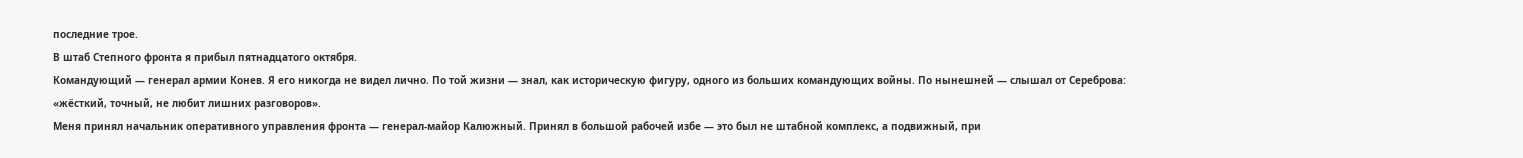последние трое.
В штаб Степного фронта я прибыл пятнадцатого октября.
Командующий — генерал армии Конев. Я его никогда не видел лично. По той жизни — знал, как историческую фигуру, одного из больших командующих войны. По нынешней — слышал от Сереброва: «жёсткий, точный, не любит лишних разговоров».
Меня принял начальник оперативного управления фронта — генерал-майор Калюжный. Принял в большой рабочей избе — это был не штабной комплекс, а подвижный, при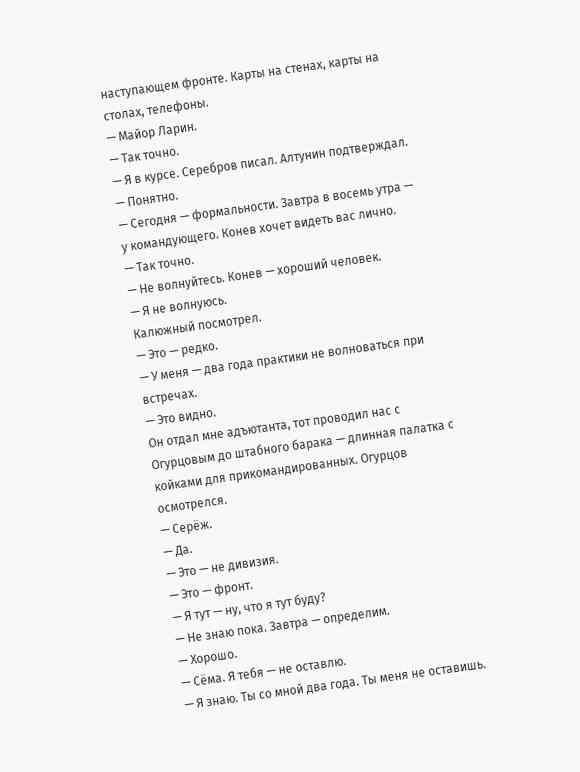наступающем фронте. Карты на стенах, карты на столах, телефоны.
— Майор Ларин.
— Так точно.
— Я в курсе. Серебров писал. Алтунин подтверждал.
— Понятно.
— Сегодня — формальности. Завтра в восемь утра — у командующего. Конев хочет видеть вас лично.
— Так точно.
— Не волнуйтесь. Конев — хороший человек.
— Я не волнуюсь.
Калюжный посмотрел.
— Это — редко.
— У меня — два года практики не волноваться при встречах.
— Это видно.
Он отдал мне адъютанта, тот проводил нас с Огурцовым до штабного барака — длинная палатка с койками для прикомандированных. Огурцов осмотрелся.
— Серёж.
— Да.
— Это — не дивизия.
— Это — фронт.
— Я тут — ну, что я тут буду?
— Не знаю пока. Завтра — определим.
— Хорошо.
— Сёма. Я тебя — не оставлю.
— Я знаю. Ты со мной два года. Ты меня не оставишь.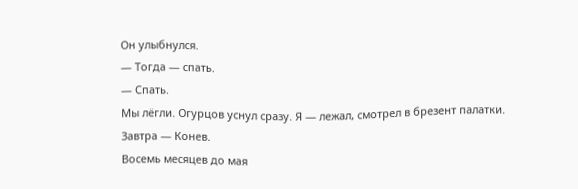Он улыбнулся.
— Тогда — спать.
— Спать.
Мы лёгли. Огурцов уснул сразу. Я — лежал, смотрел в брезент палатки.
Завтра — Конев.
Восемь месяцев до мая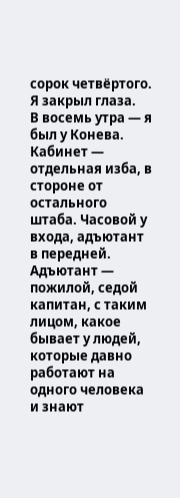сорок четвёртого.
Я закрыл глаза.
В восемь утра — я был у Конева.
Кабинет — отдельная изба, в стороне от остального штаба. Часовой у входа, адъютант в передней. Адъютант — пожилой, седой капитан, с таким лицом, какое бывает у людей, которые давно работают на одного человека и знают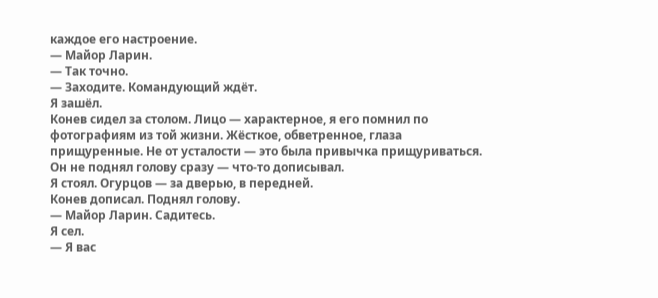каждое его настроение.
— Майор Ларин.
— Так точно.
— Заходите. Командующий ждёт.
Я зашёл.
Конев сидел за столом. Лицо — характерное, я его помнил по фотографиям из той жизни. Жёсткое, обветренное, глаза прищуренные. Не от усталости — это была привычка прищуриваться. Он не поднял голову сразу — что-то дописывал.
Я стоял. Огурцов — за дверью, в передней.
Конев дописал. Поднял голову.
— Майор Ларин. Садитесь.
Я сел.
— Я вас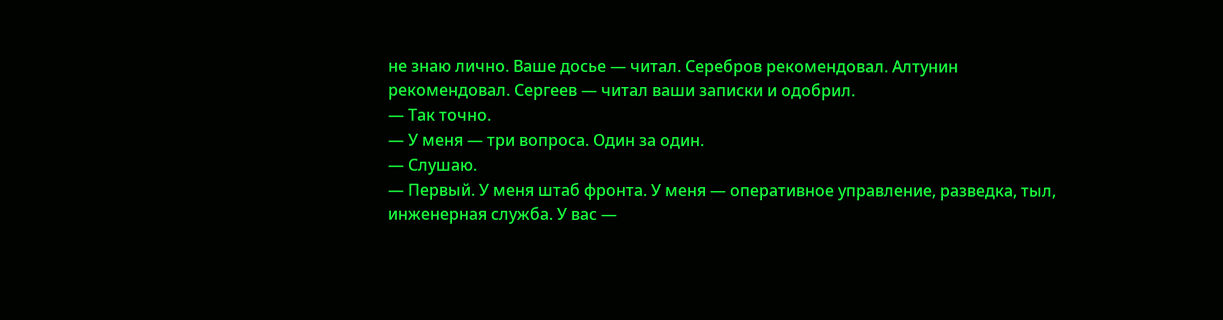не знаю лично. Ваше досье — читал. Серебров рекомендовал. Алтунин рекомендовал. Сергеев — читал ваши записки и одобрил.
— Так точно.
— У меня — три вопроса. Один за один.
— Слушаю.
— Первый. У меня штаб фронта. У меня — оперативное управление, разведка, тыл, инженерная служба. У вас —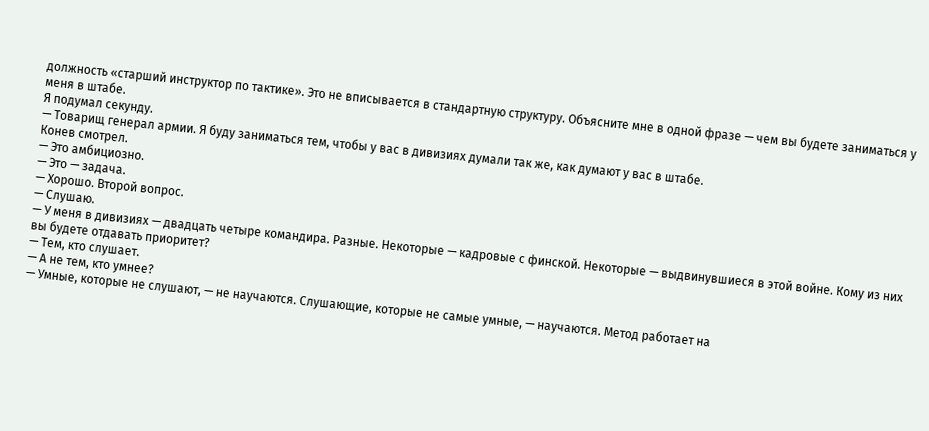должность «старший инструктор по тактике». Это не вписывается в стандартную структуру. Объясните мне в одной фразе — чем вы будете заниматься у меня в штабе.
Я подумал секунду.
— Товарищ генерал армии. Я буду заниматься тем, чтобы у вас в дивизиях думали так же, как думают у вас в штабе.
Конев смотрел.
— Это амбициозно.
— Это — задача.
— Хорошо. Второй вопрос.
— Слушаю.
— У меня в дивизиях — двадцать четыре командира. Разные. Некоторые — кадровые с финской. Некоторые — выдвинувшиеся в этой войне. Кому из них вы будете отдавать приоритет?
— Тем, кто слушает.
— А не тем, кто умнее?
— Умные, которые не слушают, — не научаются. Слушающие, которые не самые умные, — научаются. Метод работает на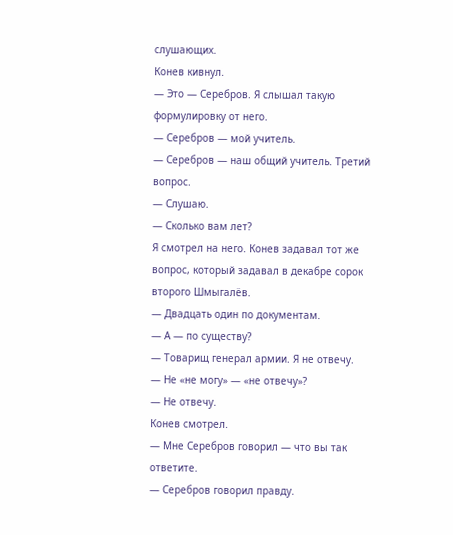слушающих.
Конев кивнул.
— Это — Серебров. Я слышал такую формулировку от него.
— Серебров — мой учитель.
— Серебров — наш общий учитель. Третий вопрос.
— Слушаю.
— Сколько вам лет?
Я смотрел на него. Конев задавал тот же вопрос, который задавал в декабре сорок второго Шмыгалёв.
— Двадцать один по документам.
— А — по существу?
— Товарищ генерал армии. Я не отвечу.
— Не «не могу» — «не отвечу»?
— Не отвечу.
Конев смотрел.
— Мне Серебров говорил — что вы так ответите.
— Серебров говорил правду.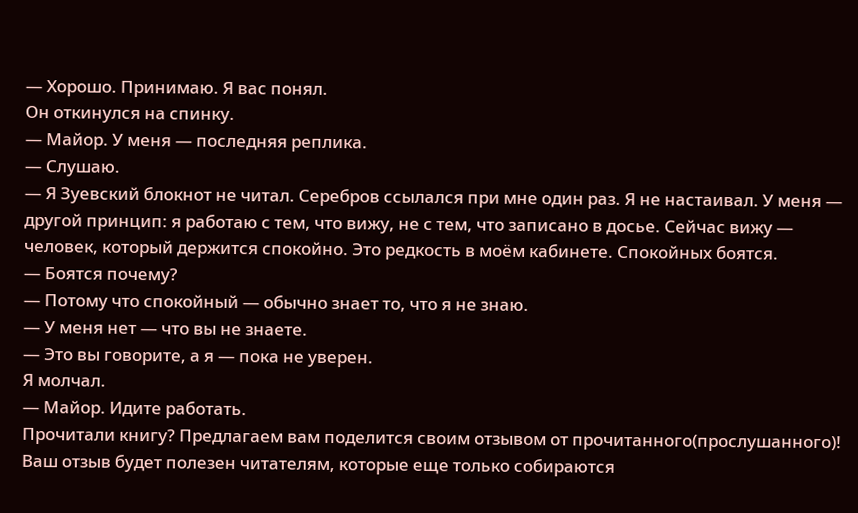— Хорошо. Принимаю. Я вас понял.
Он откинулся на спинку.
— Майор. У меня — последняя реплика.
— Слушаю.
— Я Зуевский блокнот не читал. Серебров ссылался при мне один раз. Я не настаивал. У меня — другой принцип: я работаю с тем, что вижу, не с тем, что записано в досье. Сейчас вижу — человек, который держится спокойно. Это редкость в моём кабинете. Спокойных боятся.
— Боятся почему?
— Потому что спокойный — обычно знает то, что я не знаю.
— У меня нет — что вы не знаете.
— Это вы говорите, а я — пока не уверен.
Я молчал.
— Майор. Идите работать.
Прочитали книгу? Предлагаем вам поделится своим отзывом от прочитанного(прослушанного)! Ваш отзыв будет полезен читателям, которые еще только собираются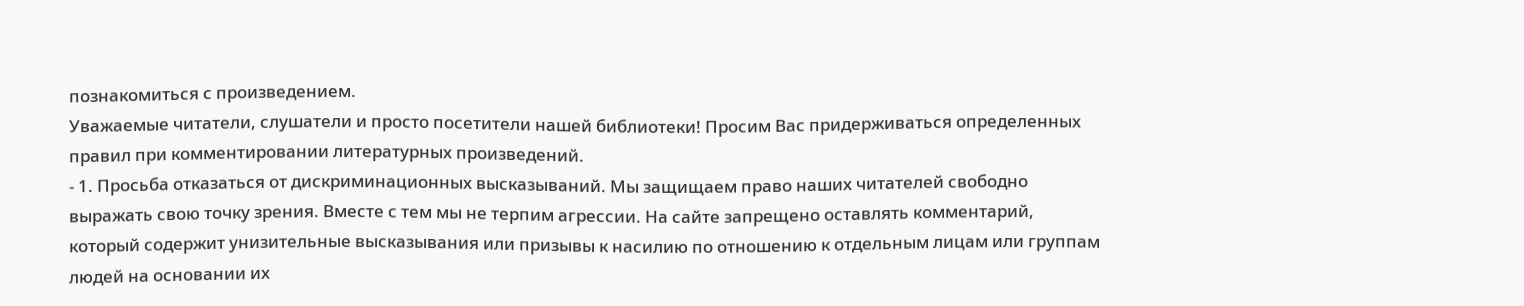познакомиться с произведением.
Уважаемые читатели, слушатели и просто посетители нашей библиотеки! Просим Вас придерживаться определенных правил при комментировании литературных произведений.
- 1. Просьба отказаться от дискриминационных высказываний. Мы защищаем право наших читателей свободно выражать свою точку зрения. Вместе с тем мы не терпим агрессии. На сайте запрещено оставлять комментарий, который содержит унизительные высказывания или призывы к насилию по отношению к отдельным лицам или группам людей на основании их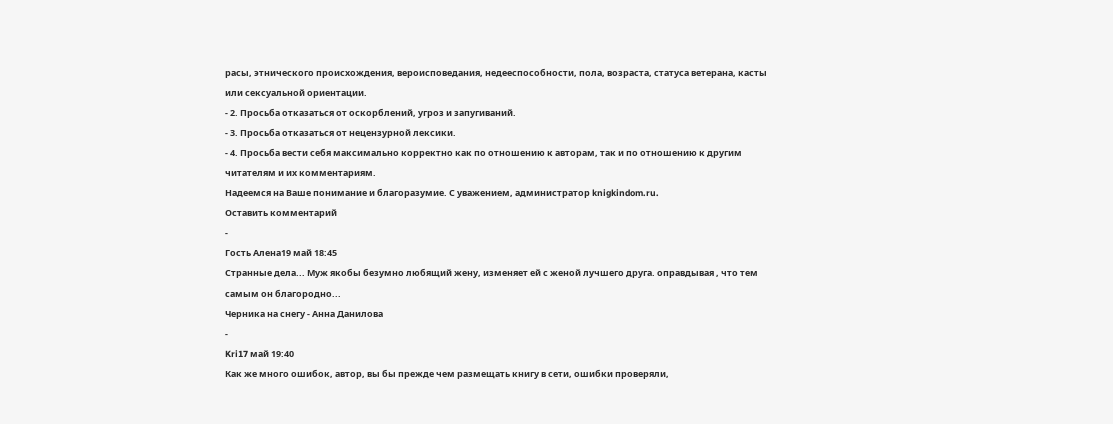расы, этнического происхождения, вероисповедания, недееспособности, пола, возраста, статуса ветерана, касты или сексуальной ориентации.
- 2. Просьба отказаться от оскорблений, угроз и запугиваний.
- 3. Просьба отказаться от нецензурной лексики.
- 4. Просьба вести себя максимально корректно как по отношению к авторам, так и по отношению к другим читателям и их комментариям.
Надеемся на Ваше понимание и благоразумие. С уважением, администратор knigkindom.ru.
Оставить комментарий
-
Гость Алена19 май 18:45
Странные дела... Муж якобы безумно любящий жену, изменяет ей с женой лучшего друга. оправдывая , что тем самым он благородно...
Черника на снегу - Анна Данилова
-
Kri17 май 19:40
Как же много ошибок, автор, вы бы прежде чем размещать книгу в сети, ошибки проверяли,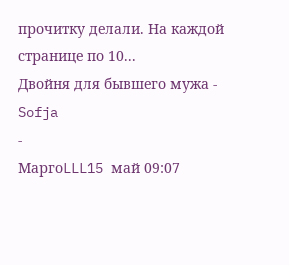прочитку делали. На каждой странице по 10...
Двойня для бывшего мужа - Sofja
-
МаргоLLL15 май 09:07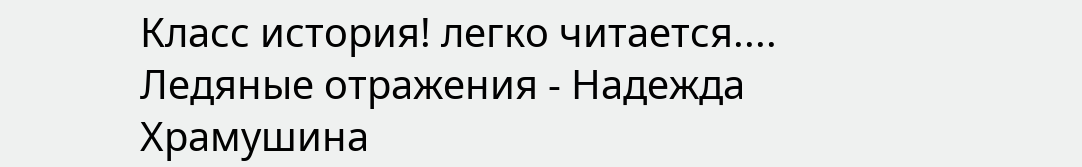Класс история! легко читается....
Ледяные отражения - Надежда Храмушина